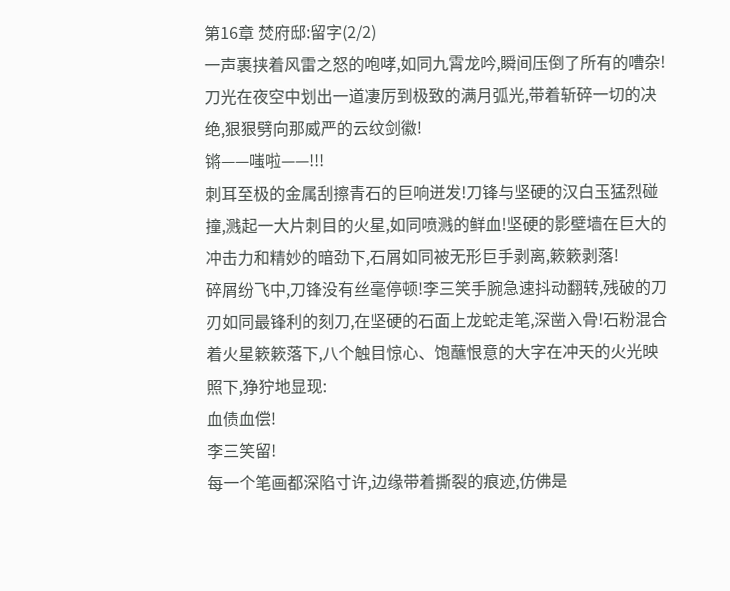第16章 焚府邸:留字(2/2)
一声裹挟着风雷之怒的咆哮,如同九霄龙吟,瞬间压倒了所有的嘈杂!刀光在夜空中划出一道凄厉到极致的满月弧光,带着斩碎一切的决绝,狠狠劈向那威严的云纹剑徽!
锵——嗤啦——!!!
刺耳至极的金属刮擦青石的巨响迸发!刀锋与坚硬的汉白玉猛烈碰撞,溅起一大片刺目的火星,如同喷溅的鲜血!坚硬的影壁墙在巨大的冲击力和精妙的暗劲下,石屑如同被无形巨手剥离,簌簌剥落!
碎屑纷飞中,刀锋没有丝毫停顿!李三笑手腕急速抖动翻转,残破的刀刃如同最锋利的刻刀,在坚硬的石面上龙蛇走笔,深凿入骨!石粉混合着火星簌簌落下,八个触目惊心、饱蘸恨意的大字在冲天的火光映照下,狰狞地显现:
血债血偿!
李三笑留!
每一个笔画都深陷寸许,边缘带着撕裂的痕迹,仿佛是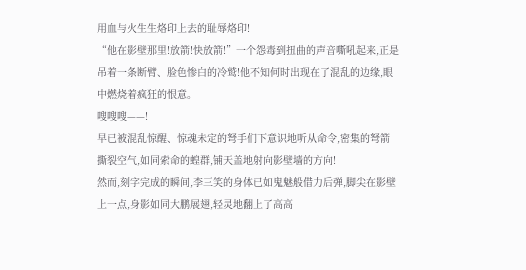用血与火生生烙印上去的耻辱烙印!
“他在影壁那里!放箭!快放箭!”一个怨毒到扭曲的声音嘶吼起来,正是吊着一条断臂、脸色惨白的冷鹫!他不知何时出现在了混乱的边缘,眼中燃烧着疯狂的恨意。
嗖嗖嗖——!
早已被混乱惊醒、惊魂未定的弩手们下意识地听从命令,密集的弩箭撕裂空气,如同索命的蝗群,铺天盖地射向影壁墙的方向!
然而,刻字完成的瞬间,李三笑的身体已如鬼魅般借力后弹,脚尖在影壁上一点,身影如同大鹏展翅,轻灵地翻上了高高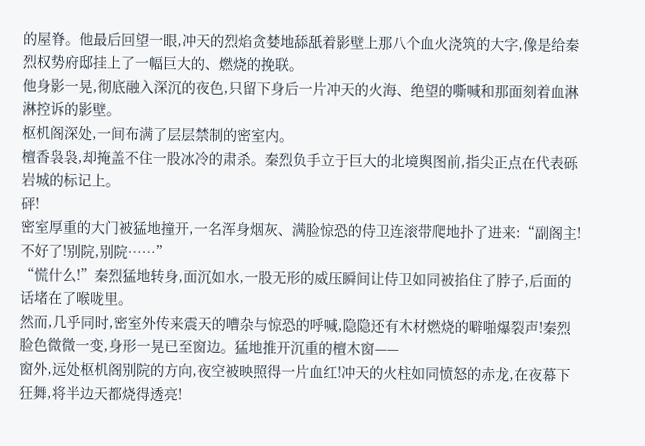的屋脊。他最后回望一眼,冲天的烈焰贪婪地舔舐着影壁上那八个血火浇筑的大字,像是给秦烈权势府邸挂上了一幅巨大的、燃烧的挽联。
他身影一晃,彻底融入深沉的夜色,只留下身后一片冲天的火海、绝望的嘶喊和那面刻着血淋淋控诉的影壁。
枢机阁深处,一间布满了层层禁制的密室内。
檀香袅袅,却掩盖不住一股冰冷的肃杀。秦烈负手立于巨大的北境舆图前,指尖正点在代表砾岩城的标记上。
砰!
密室厚重的大门被猛地撞开,一名浑身烟灰、满脸惊恐的侍卫连滚带爬地扑了进来:“副阁主!不好了!别院,别院……”
“慌什么!”秦烈猛地转身,面沉如水,一股无形的威压瞬间让侍卫如同被掐住了脖子,后面的话堵在了喉咙里。
然而,几乎同时,密室外传来震天的嘈杂与惊恐的呼喊,隐隐还有木材燃烧的噼啪爆裂声!秦烈脸色微微一变,身形一晃已至窗边。猛地推开沉重的檀木窗——
窗外,远处枢机阁别院的方向,夜空被映照得一片血红!冲天的火柱如同愤怒的赤龙,在夜幕下狂舞,将半边天都烧得透亮!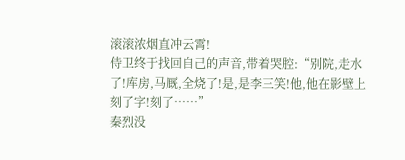滚滚浓烟直冲云霄!
侍卫终于找回自己的声音,带着哭腔:“别院,走水了!库房,马厩,全烧了!是,是李三笑!他,他在影壁上刻了字!刻了……”
秦烈没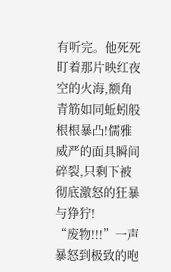有听完。他死死盯着那片映红夜空的火海,额角青筋如同蚯蚓般根根暴凸!儒雅威严的面具瞬间碎裂,只剩下被彻底激怒的狂暴与狰狞!
“废物!!!”一声暴怒到极致的咆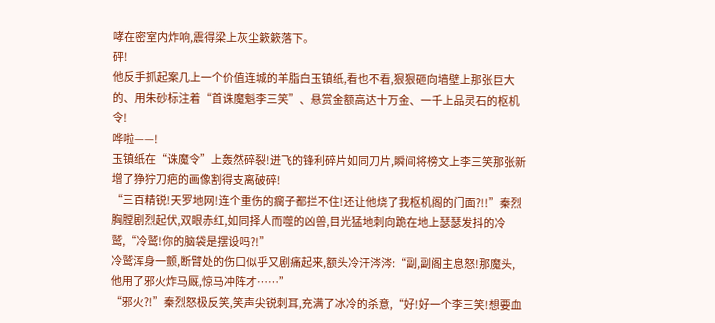哮在密室内炸响,震得梁上灰尘簌簌落下。
砰!
他反手抓起案几上一个价值连城的羊脂白玉镇纸,看也不看,狠狠砸向墙壁上那张巨大的、用朱砂标注着“首诛魔魁李三笑”、悬赏金额高达十万金、一千上品灵石的枢机令!
哗啦——!
玉镇纸在“诛魔令”上轰然碎裂!迸飞的锋利碎片如同刀片,瞬间将榜文上李三笑那张新增了狰狞刀疤的画像割得支离破碎!
“三百精锐!天罗地网!连个重伤的瘸子都拦不住!还让他烧了我枢机阁的门面?!!”秦烈胸膛剧烈起伏,双眼赤红,如同择人而噬的凶兽,目光猛地刺向跪在地上瑟瑟发抖的冷鹫,“冷鹫!你的脑袋是摆设吗?!”
冷鹫浑身一颤,断臂处的伤口似乎又剧痛起来,额头冷汗涔涔:“副,副阁主息怒!那魔头,他用了邪火炸马厩,惊马冲阵才……”
“邪火?!”秦烈怒极反笑,笑声尖锐刺耳,充满了冰冷的杀意,“好!好一个李三笑!想要血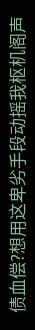债血偿?想用这卑劣手段动摇我枢机阁声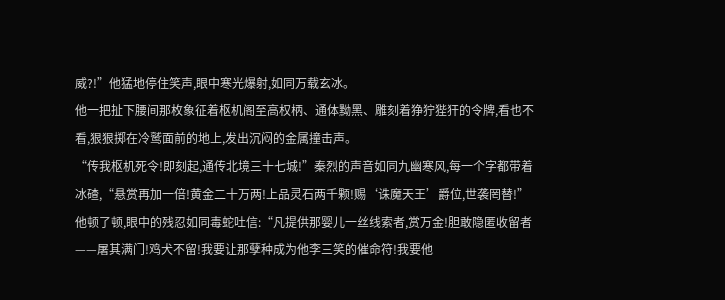威?!”他猛地停住笑声,眼中寒光爆射,如同万载玄冰。
他一把扯下腰间那枚象征着枢机阁至高权柄、通体黝黑、雕刻着狰狞狴犴的令牌,看也不看,狠狠掷在冷鹫面前的地上,发出沉闷的金属撞击声。
“传我枢机死令!即刻起,通传北境三十七城!”秦烈的声音如同九幽寒风,每一个字都带着冰碴,“悬赏再加一倍!黄金二十万两!上品灵石两千颗!赐‘诛魔天王’爵位,世袭罔替!”
他顿了顿,眼中的残忍如同毒蛇吐信:“凡提供那婴儿一丝线索者,赏万金!胆敢隐匿收留者——屠其满门!鸡犬不留!我要让那孽种成为他李三笑的催命符!我要他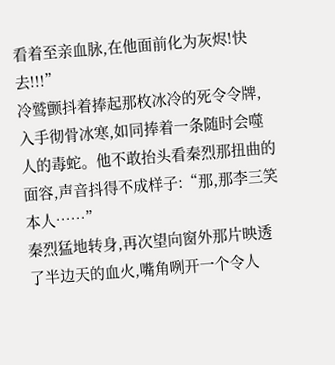看着至亲血脉,在他面前化为灰烬!快去!!!”
冷鹫颤抖着捧起那枚冰冷的死令令牌,入手彻骨冰寒,如同捧着一条随时会噬人的毒蛇。他不敢抬头看秦烈那扭曲的面容,声音抖得不成样子:“那,那李三笑本人……”
秦烈猛地转身,再次望向窗外那片映透了半边天的血火,嘴角咧开一个令人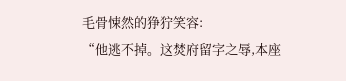毛骨悚然的狰狞笑容:
“他逃不掉。这焚府留字之辱,本座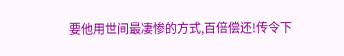要他用世间最凄惨的方式,百倍偿还!传令下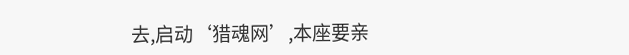去,启动‘猎魂网’,本座要亲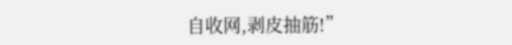自收网,剥皮抽筋!”